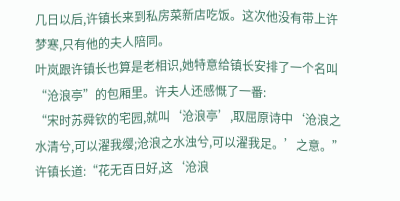几日以后,许镇长来到私房菜新店吃饭。这次他没有带上许梦寒,只有他的夫人陪同。
叶岚跟许镇长也算是老相识,她特意给镇长安排了一个名叫“沧浪亭”的包厢里。许夫人还感慨了一番:
“宋时苏舜钦的宅园,就叫‘沧浪亭’,取屈原诗中‘沧浪之水清兮,可以濯我缨;沧浪之水浊兮,可以濯我足。’之意。”
许镇长道:“花无百日好,这‘沧浪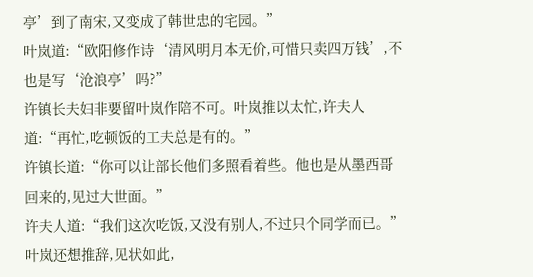亭’到了南宋,又变成了韩世忠的宅园。”
叶岚道:“欧阳修作诗‘清风明月本无价,可惜只卖四万钱’,不也是写‘沧浪亭’吗?”
许镇长夫妇非要留叶岚作陪不可。叶岚推以太忙,许夫人道:“再忙,吃顿饭的工夫总是有的。”
许镇长道:“你可以让部长他们多照看着些。他也是从墨西哥回来的,见过大世面。”
许夫人道:“我们这次吃饭,又没有别人,不过只个同学而已。”
叶岚还想推辞,见状如此,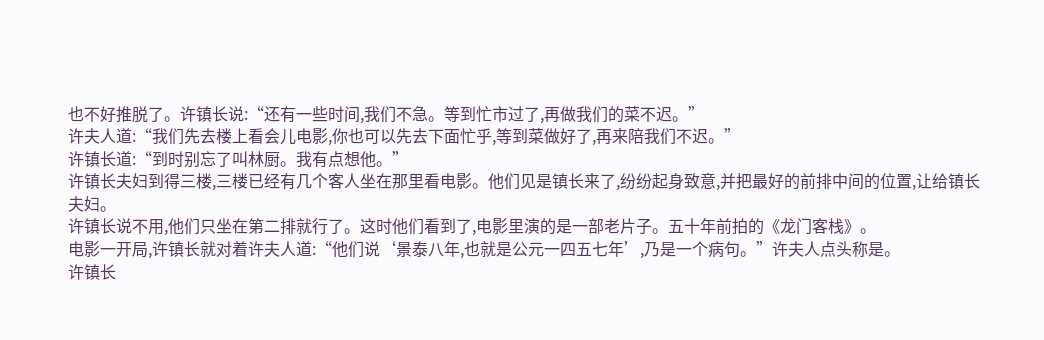也不好推脱了。许镇长说:“还有一些时间,我们不急。等到忙市过了,再做我们的菜不迟。”
许夫人道:“我们先去楼上看会儿电影,你也可以先去下面忙乎,等到菜做好了,再来陪我们不迟。”
许镇长道:“到时别忘了叫林厨。我有点想他。”
许镇长夫妇到得三楼,三楼已经有几个客人坐在那里看电影。他们见是镇长来了,纷纷起身致意,并把最好的前排中间的位置,让给镇长夫妇。
许镇长说不用,他们只坐在第二排就行了。这时他们看到了,电影里演的是一部老片子。五十年前拍的《龙门客栈》。
电影一开局,许镇长就对着许夫人道:“他们说‘景泰八年,也就是公元一四五七年’,乃是一个病句。”许夫人点头称是。
许镇长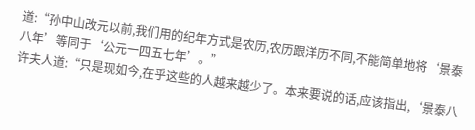道:“孙中山改元以前,我们用的纪年方式是农历,农历跟洋历不同,不能简单地将‘景泰八年’等同于‘公元一四五七年’。”
许夫人道:“只是现如今,在乎这些的人越来越少了。本来要说的话,应该指出,‘景泰八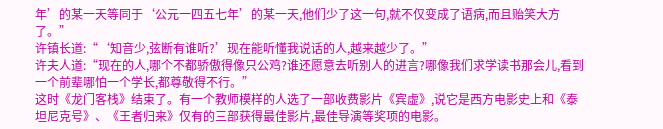年’的某一天等同于‘公元一四五七年’的某一天,他们少了这一句,就不仅变成了语病,而且贻笑大方了。”
许镇长道:“‘知音少,弦断有谁听?’现在能听懂我说话的人,越来越少了。”
许夫人道:“现在的人,哪个不都骄傲得像只公鸡?谁还愿意去听别人的进言?哪像我们求学读书那会儿,看到一个前辈哪怕一个学长,都尊敬得不行。”
这时《龙门客栈》结束了。有一个教师模样的人选了一部收费影片《宾虚》,说它是西方电影史上和《泰坦尼克号》、《王者归来》仅有的三部获得最佳影片,最佳导演等奖项的电影。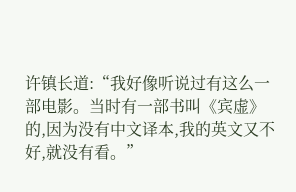许镇长道:“我好像听说过有这么一部电影。当时有一部书叫《宾虚》的,因为没有中文译本,我的英文又不好,就没有看。”